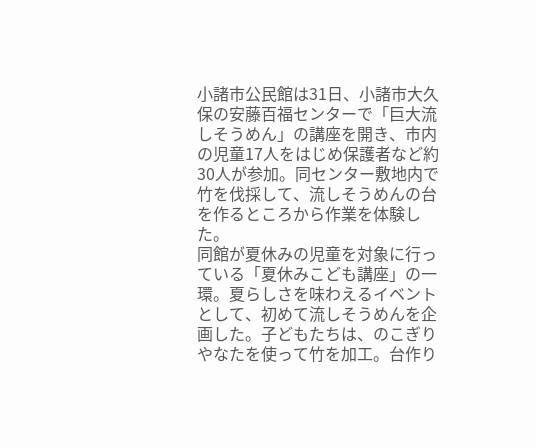小諸市公民館は31日、小諸市大久保の安藤百福センターで「巨大流しそうめん」の講座を開き、市内の児童17人をはじめ保護者など約30人が参加。同センター敷地内で竹を伐採して、流しそうめんの台を作るところから作業を体験した。
同館が夏休みの児童を対象に行っている「夏休みこども講座」の一環。夏らしさを味わえるイベントとして、初めて流しそうめんを企画した。子どもたちは、のこぎりやなたを使って竹を加工。台作り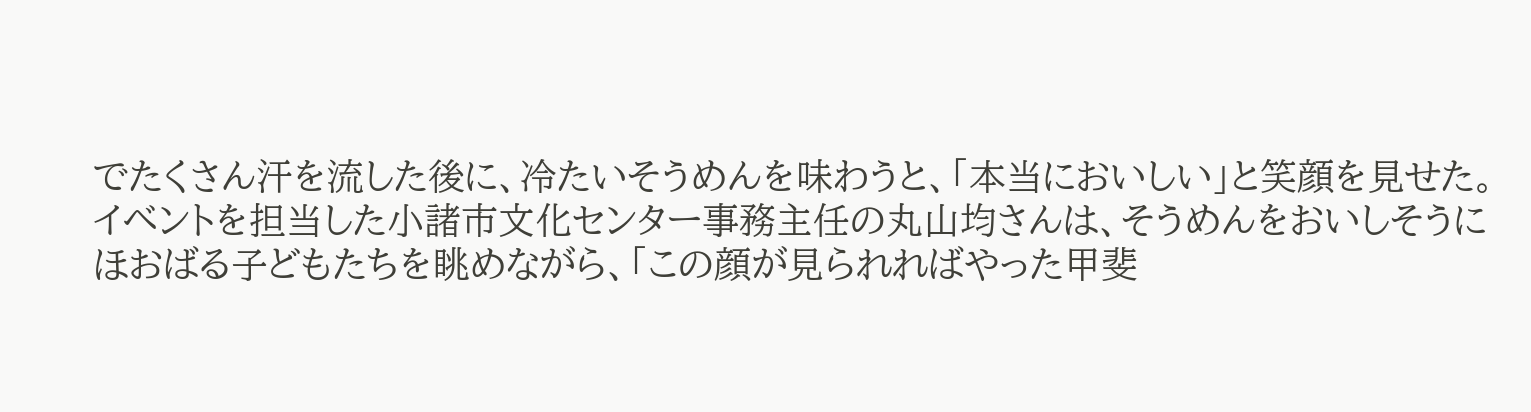でたくさん汗を流した後に、冷たいそうめんを味わうと、「本当においしい」と笑顔を見せた。
イベントを担当した小諸市文化センター事務主任の丸山均さんは、そうめんをおいしそうにほおばる子どもたちを眺めながら、「この顔が見られればやった甲斐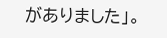がありました」。